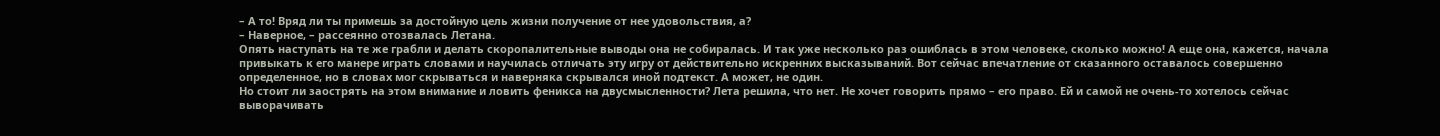– А то! Вряд ли ты примешь за достойную цель жизни получение от нее удовольствия, а?
– Наверное, – рассеянно отозвалась Летана.
Опять наступать на те же грабли и делать скоропалительные выводы она не собиралась. И так уже несколько раз ошиблась в этом человеке, сколько можно! А еще она, кажется, начала привыкать к его манере играть словами и научилась отличать эту игру от действительно искренних высказываний. Вот сейчас впечатление от сказанного оставалось совершенно определенное, но в словах мог скрываться и наверняка скрывался иной подтекст. А может, не один.
Но стоит ли заострять на этом внимание и ловить феникса на двусмысленности? Лета решила, что нет. Не хочет говорить прямо – его право. Ей и самой не очень-то хотелось сейчас выворачивать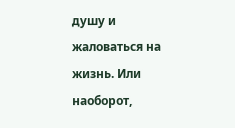душу и жаловаться на жизнь. Или наоборот,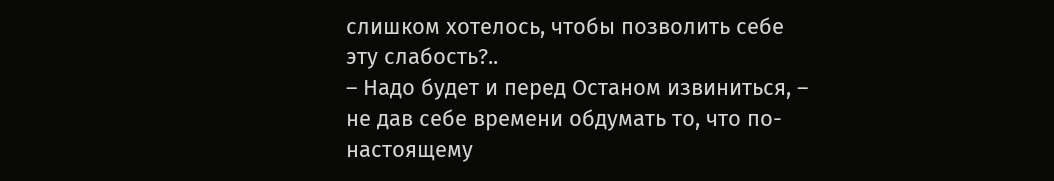слишком хотелось, чтобы позволить себе эту слабость?..
– Надо будет и перед Останом извиниться, – не дав себе времени обдумать то, что по-настоящему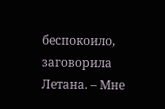беспокоило, заговорила Летана. – Мне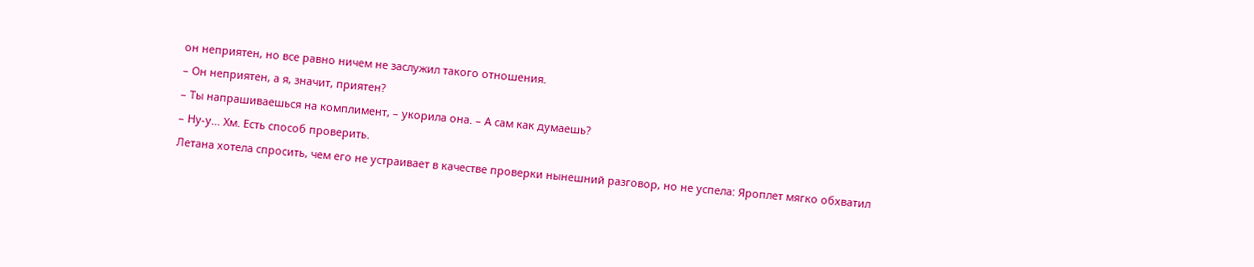он неприятен, но все равно ничем не заслужил такого отношения.
– Он неприятен, а я, значит, приятен?
– Ты напрашиваешься на комплимент, – укорила она. – А сам как думаешь?
– Ну-у… Хм. Есть способ проверить.
Летана хотела спросить, чем его не устраивает в качестве проверки нынешний разговор, но не успела: Яроплет мягко обхватил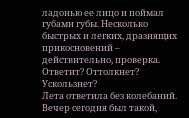ладонью ее лицо и поймал губами губы. Несколько быстрых и легких, дразнящих прикосновений – действительно, проверка. Ответит? Оттолкнет? Ускользнет?
Лета ответила без колебаний. Вечер сегодня был такой,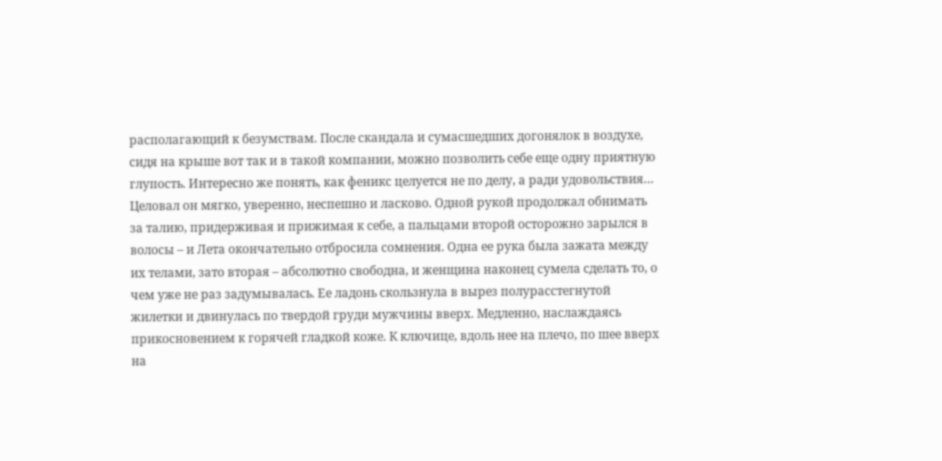располагающий к безумствам. После скандала и сумасшедших догонялок в воздухе, сидя на крыше вот так и в такой компании, можно позволить себе еще одну приятную глупость. Интересно же понять, как феникс целуется не по делу, а ради удовольствия…
Целовал он мягко, уверенно, неспешно и ласково. Одной рукой продолжал обнимать за талию, придерживая и прижимая к себе, а пальцами второй осторожно зарылся в волосы – и Лета окончательно отбросила сомнения. Одна ее рука была зажата между их телами, зато вторая – абсолютно свободна, и женщина наконец сумела сделать то, о чем уже не раз задумывалась. Ее ладонь скользнула в вырез полурасстегнутой жилетки и двинулась по твердой груди мужчины вверх. Медленно, наслаждаясь прикосновением к горячей гладкой коже. К ключице, вдоль нее на плечо, по шее вверх на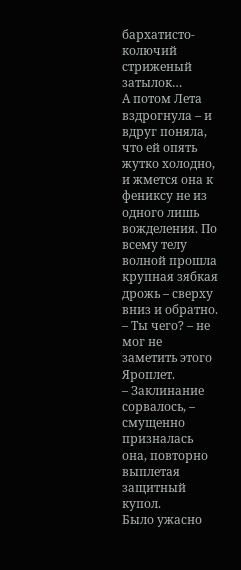бархатисто-колючий стриженый затылок…
А потом Лета вздрогнула – и вдруг поняла, что ей опять жутко холодно, и жмется она к фениксу не из одного лишь вожделения. По всему телу волной прошла крупная зябкая дрожь – сверху вниз и обратно.
– Ты чего? – не мог не заметить этого Яроплет.
– Заклинание сорвалось, – смущенно призналась она, повторно выплетая защитный купол.
Было ужасно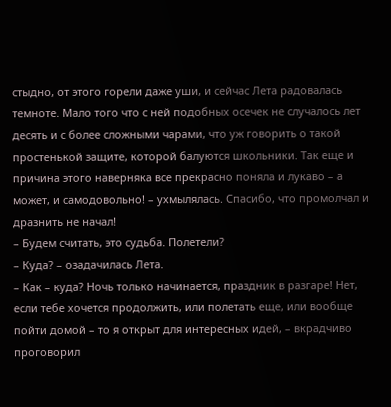стыдно, от этого горели даже уши, и сейчас Лета радовалась темноте. Мало того что с ней подобных осечек не случалось лет десять и с более сложными чарами, что уж говорить о такой простенькой защите, которой балуются школьники. Так еще и причина этого наверняка все прекрасно поняла и лукаво – а может, и самодовольно! – ухмылялась. Спасибо, что промолчал и дразнить не начал!
– Будем считать, это судьба. Полетели?
– Куда? – озадачилась Лета.
– Как – куда? Ночь только начинается, праздник в разгаре! Нет, если тебе хочется продолжить, или полетать еще, или вообще пойти домой – то я открыт для интересных идей, – вкрадчиво проговорил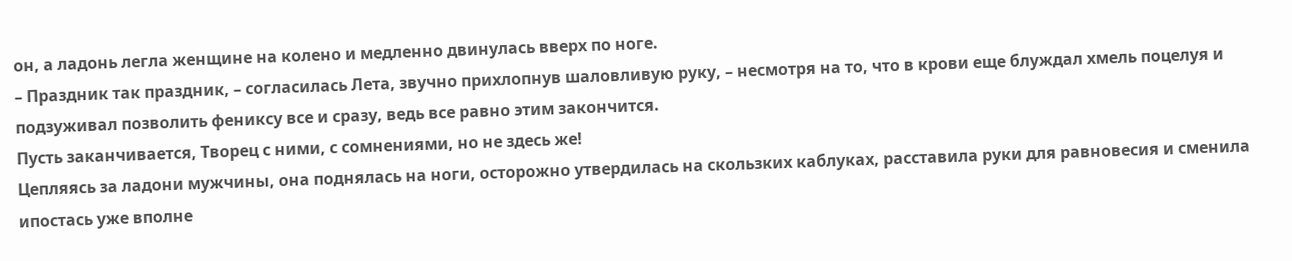он, а ладонь легла женщине на колено и медленно двинулась вверх по ноге.
– Праздник так праздник, – согласилась Лета, звучно прихлопнув шаловливую руку, – несмотря на то, что в крови еще блуждал хмель поцелуя и подзуживал позволить фениксу все и сразу, ведь все равно этим закончится.
Пусть заканчивается, Творец с ними, с сомнениями, но не здесь же!
Цепляясь за ладони мужчины, она поднялась на ноги, осторожно утвердилась на скользких каблуках, расставила руки для равновесия и сменила ипостась уже вполне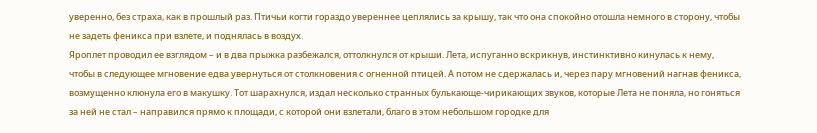уверенно, без страха, как в прошлый раз. Птичьи когти гораздо увереннее цеплялись за крышу, так что она спокойно отошла немного в сторону, чтобы не задеть феникса при взлете, и поднялась в воздух.
Яроплет проводил ее взглядом – и в два прыжка разбежался, оттолкнулся от крыши. Лета, испуганно вскрикнув, инстинктивно кинулась к нему, чтобы в следующее мгновение едва увернуться от столкновения с огненной птицей. А потом не сдержалась и, через пару мгновений нагнав феникса, возмущенно клюнула его в макушку. Тот шарахнулся, издал несколько странных булькающе-чирикающих звуков, которые Лета не поняла, но гоняться за ней не стал – направился прямо к площади, с которой они взлетали, благо в этом небольшом городке для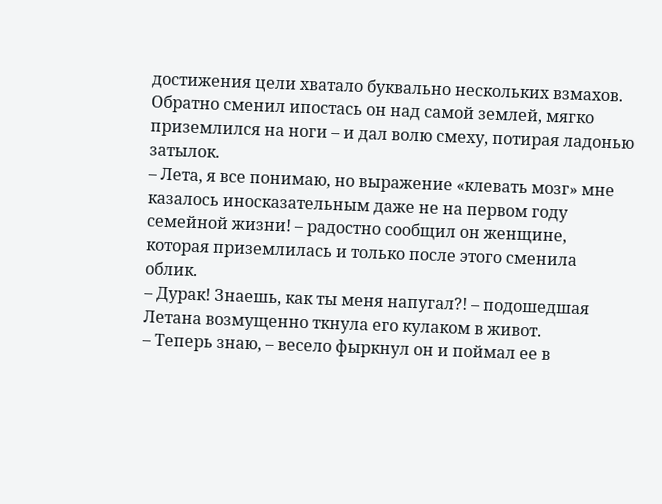достижения цели хватало буквально нескольких взмахов.
Обратно сменил ипостась он над самой землей, мягко приземлился на ноги – и дал волю смеху, потирая ладонью затылок.
– Лета, я все понимаю, но выражение «клевать мозг» мне казалось иносказательным даже не на первом году семейной жизни! – радостно сообщил он женщине, которая приземлилась и только после этого сменила облик.
– Дурак! Знаешь, как ты меня напугал?! – подошедшая Летана возмущенно ткнула его кулаком в живот.
– Теперь знаю, – весело фыркнул он и поймал ее в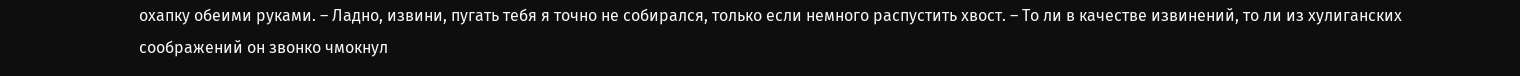охапку обеими руками. – Ладно, извини, пугать тебя я точно не собирался, только если немного распустить хвост. – То ли в качестве извинений, то ли из хулиганских соображений он звонко чмокнул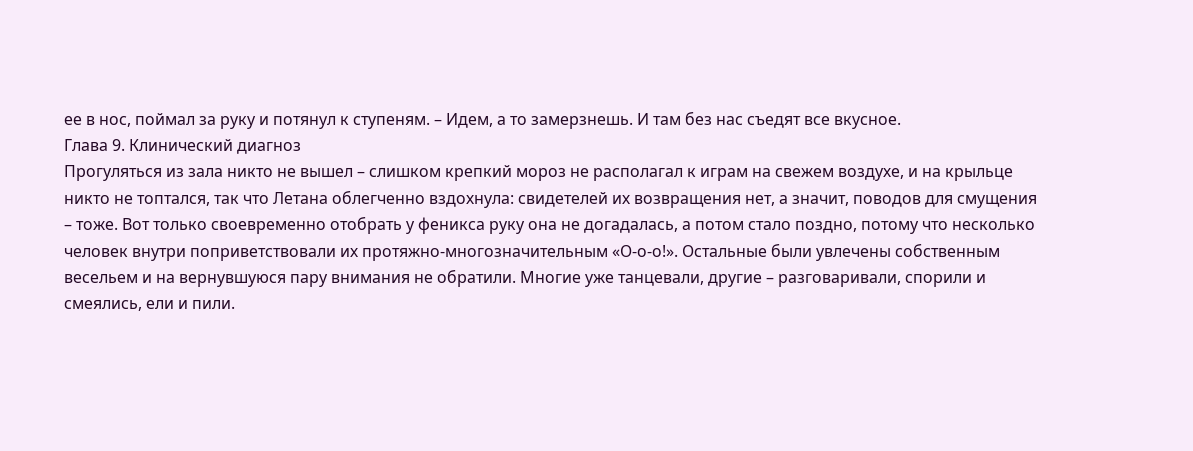ее в нос, поймал за руку и потянул к ступеням. – Идем, а то замерзнешь. И там без нас съедят все вкусное.
Глава 9. Клинический диагноз
Прогуляться из зала никто не вышел – слишком крепкий мороз не располагал к играм на свежем воздухе, и на крыльце никто не топтался, так что Летана облегченно вздохнула: свидетелей их возвращения нет, а значит, поводов для смущения – тоже. Вот только своевременно отобрать у феникса руку она не догадалась, а потом стало поздно, потому что несколько человек внутри поприветствовали их протяжно-многозначительным «О-о-о!». Остальные были увлечены собственным весельем и на вернувшуюся пару внимания не обратили. Многие уже танцевали, другие – разговаривали, спорили и смеялись, ели и пили.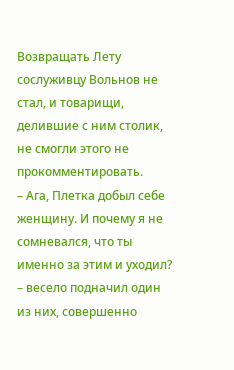Возвращать Лету сослуживцу Вольнов не стал, и товарищи, делившие с ним столик, не смогли этого не прокомментировать.
– Ага, Плетка добыл себе женщину. И почему я не сомневался, что ты именно за этим и уходил? – весело подначил один из них, совершенно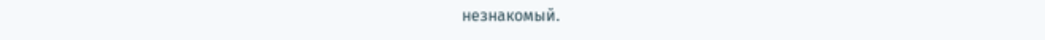незнакомый.